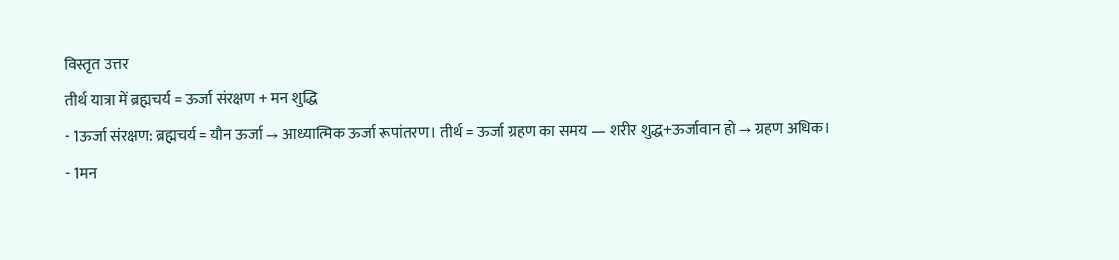विस्तृत उत्तर
तीर्थ यात्रा में ब्रह्मचर्य = ऊर्जा संरक्षण + मन शुद्धि
- 1ऊर्जा संरक्षण: ब्रह्मचर्य = यौन ऊर्जा → आध्यात्मिक ऊर्जा रूपांतरण। तीर्थ = ऊर्जा ग्रहण का समय — शरीर शुद्ध+ऊर्जावान हो → ग्रहण अधिक।
- 1मन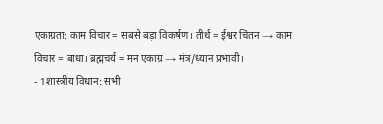एकाग्रता: काम विचार = सबसे बड़ा विकर्षण। तीर्थ = ईश्वर चिंतन → काम विचार = बाधा। ब्रह्मचर्य = मन एकाग्र → मंत्र/ध्यान प्रभावी।
- 1शास्त्रीय विधान: सभी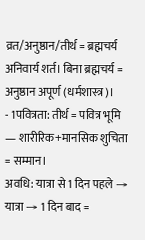व्रत/अनुष्ठान/तीर्थ = ब्रह्मचर्य अनिवार्य शर्त। बिना ब्रह्मचर्य = अनुष्ठान अपूर्ण (धर्मशास्त्र)।
- 1पवित्रता: तीर्थ = पवित्र भूमि — शारीरिक+मानसिक शुचिता = सम्मान।
अवधि: यात्रा से 1 दिन पहले → यात्रा → 1 दिन बाद =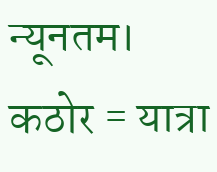न्यूनतम। कठोर = यात्रा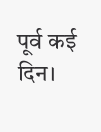पूर्व कई दिन।